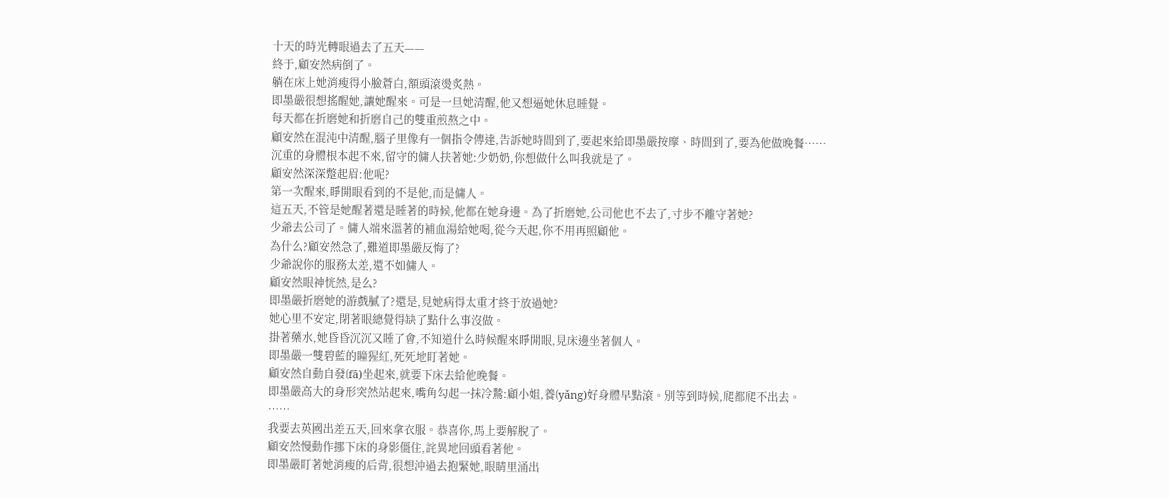十天的時光轉眼過去了五天——
終于,顧安然病倒了。
躺在床上她消瘦得小臉蒼白,額頭滾燙炙熱。
即墨嚴很想搖醒她,讓她醒來。可是一旦她清醒,他又想逼她休息睡覺。
每天都在折磨她和折磨自己的雙重煎熬之中。
顧安然在混沌中清醒,腦子里像有一個指令傳達,告訴她時間到了,要起來給即墨嚴按摩、時間到了,要為他做晚餐……
沉重的身體根本起不來,留守的傭人扶著她:少奶奶,你想做什么叫我就是了。
顧安然深深蹩起眉:他呢?
第一次醒來,睜開眼看到的不是他,而是傭人。
這五天,不管是她醒著還是睡著的時候,他都在她身邊。為了折磨她,公司他也不去了,寸步不離守著她?
少爺去公司了。傭人端來溫著的補血湯給她喝,從今天起,你不用再照顧他。
為什么?顧安然急了,難道即墨嚴反悔了?
少爺說你的服務太差,還不如傭人。
顧安然眼神恍然,是么?
即墨嚴折磨她的游戲膩了?還是,見她病得太重才終于放過她?
她心里不安定,閉著眼總覺得缺了點什么事沒做。
掛著藥水,她昏昏沉沉又睡了會,不知道什么時候醒來睜開眼,見床邊坐著個人。
即墨嚴一雙碧藍的瞳猩紅,死死地盯著她。
顧安然自動自發(fā)坐起來,就要下床去給他晚餐。
即墨嚴高大的身形突然站起來,嘴角勾起一抹冷鷙:顧小姐,養(yǎng)好身體早點滾。別等到時候,爬都爬不出去。
……
我要去英國出差五天,回來拿衣服。恭喜你,馬上要解脫了。
顧安然慢動作挪下床的身影僵住,詫異地回頭看著他。
即墨嚴盯著她消瘦的后背,很想沖過去抱緊她,眼睛里涌出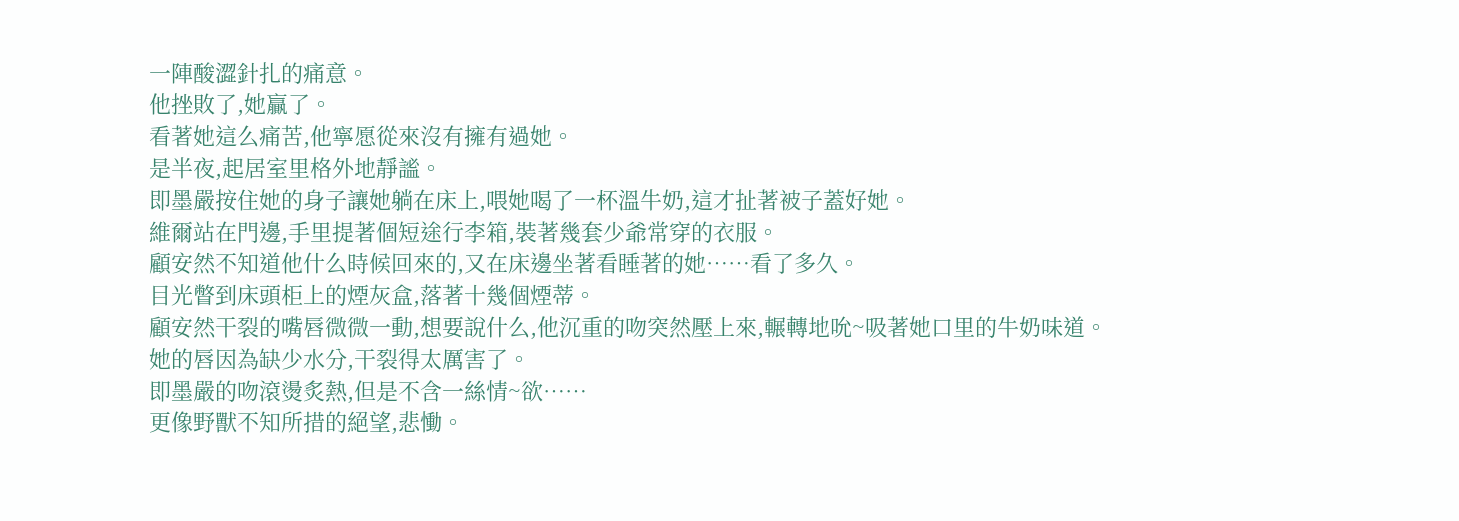一陣酸澀針扎的痛意。
他挫敗了,她贏了。
看著她這么痛苦,他寧愿從來沒有擁有過她。
是半夜,起居室里格外地靜謐。
即墨嚴按住她的身子讓她躺在床上,喂她喝了一杯溫牛奶,這才扯著被子蓋好她。
維爾站在門邊,手里提著個短途行李箱,裝著幾套少爺常穿的衣服。
顧安然不知道他什么時候回來的,又在床邊坐著看睡著的她……看了多久。
目光瞥到床頭柜上的煙灰盒,落著十幾個煙蒂。
顧安然干裂的嘴唇微微一動,想要說什么,他沉重的吻突然壓上來,輾轉地吮~吸著她口里的牛奶味道。
她的唇因為缺少水分,干裂得太厲害了。
即墨嚴的吻滾燙炙熱,但是不含一絲情~欲……
更像野獸不知所措的絕望,悲慟。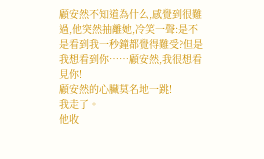顧安然不知道為什么,感覺到很難過,他突然抽離她,冷笑一聲:是不是看到我一秒鐘都覺得難受?但是我想看到你……顧安然,我很想看見你!
顧安然的心臟莫名地一跳!
我走了。
他收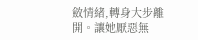斂情緒,轉身大步離開。讓她厭惡無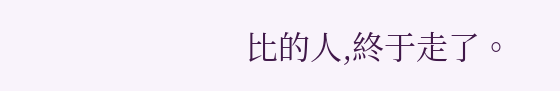比的人,終于走了。